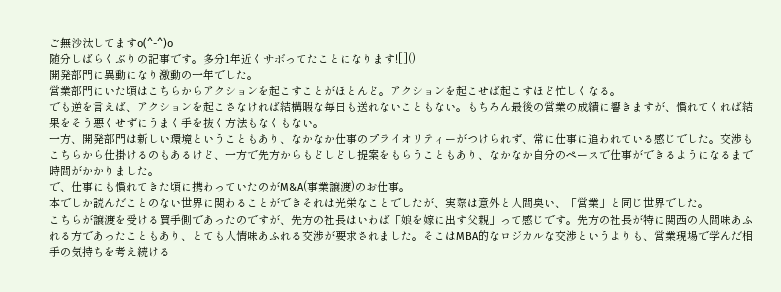ご無沙汰してますo(^-^)o
随分しばらくぶりの記事です。多分1年近くサボってたことになります![]()
開発部門に異動になり激動の一年でした。
営業部門にいた頃はこちらからアクションを起こすことがほとんど。アクションを起こせば起こすほど忙しくなる。
でも逆を言えば、アクションを起こさなければ結構暇な毎日も送れないこともない。もちろん最後の営業の成績に響きますが、慣れてくれば結果をそう悪くせずにうまく手を抜く方法もなくもない。
一方、開発部門は新しい環境ということもあり、なかなか仕事のプライオリティーがつけられず、常に仕事に追われている感じでした。交渉もこちらから仕掛けるのもあるけど、一方で先方からもどしどし提案をもらうこともあり、なかなか自分のペースで仕事ができるようになるまで時間がかかりました。
で、仕事にも慣れてきた頃に携わっていたのがM&A(事業譲渡)のお仕事。
本でしか読んだことのない世界に関わることができそれは光栄なことでしたが、実際は意外と人間臭い、「営業」と同じ世界でした。
こちらが譲渡を受ける買手側であったのですが、先方の社長はいわば「娘を嫁に出す父親」って感じです。先方の社長が特に関西の人間味あふれる方であったこともあり、とても人情味あふれる交渉が要求されました。そこはMBA的なロジカルな交渉というよりも、営業現場で学んだ相手の気持ちを考え続ける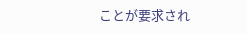ことが要求され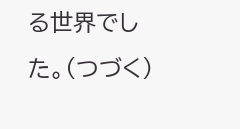る世界でした。(つづく)